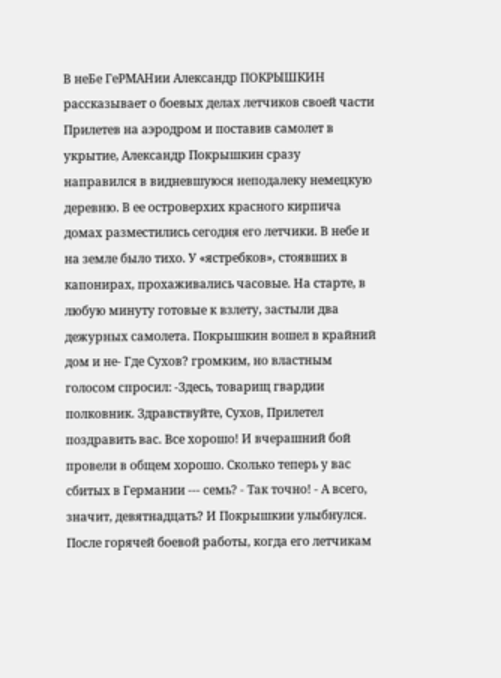В неБе ГеРМАНии Александр ПОКРЫШКИН рассказывает о боевых делах летчиков своей части  Прилетев на аэродром и поставив самолет в укрытие, Александр Покрышкин сразу направился в видневшуюся неподалеку немецкую деревню. В ее островерхих красного кирпича домах разместились сегодня его летчики. В небе и на земле было тихо. У «ястребков», стоявших в капонирах, прохаживались часовые. На старте, в любую минуту готовые к взлету, застыли два дежурных самолета. Покрышкин вошел в крайний дом и не- Где Сухов? громким, но властным голосом спросил: -Здесь, товарищ гвардии полковник. Здравствуйте, Сухов, Прилетел поздравить вас. Все хорошо! И вчерашний бой провели в общем хорошо. Сколько теперь у вас сбитых в Германии --- семь? - Так точно! - А всего, значит, девятнадцать? И Покрышкии улыбнулся. После горячей боевой работы, когда его летчикам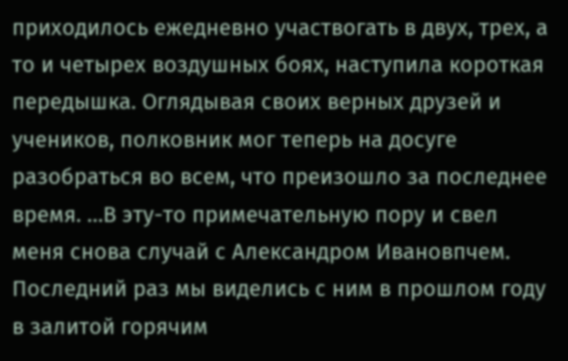приходилось ежедневно участвогать в двух, трех, а то и четырех воздушных боях, наступила короткая передышка. Оглядывая своих верных друзей и учеников, полковник мог теперь на досуге разобраться во всем, что преизошло за последнее время. …В эту-то примечательную пору и свел меня снова случай с Александром Ивановпчем. Последний раз мы виделись с ним в прошлом году в залитой горячим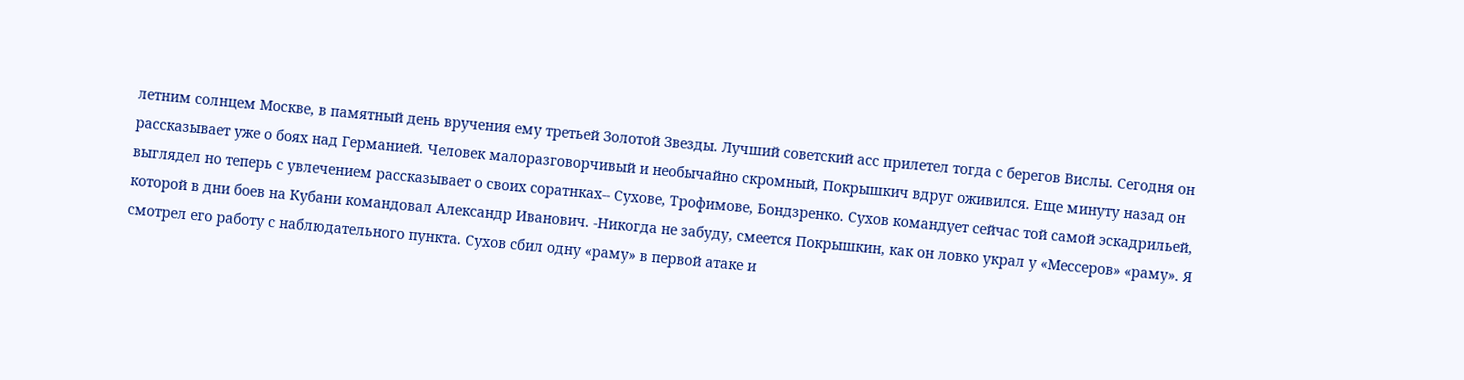летним солнцем Москве, в памятный день вручения ему третьей Золотой Звезды. Лучший советский асс прилетел тогда с берегов Вислы. Сегодня он рассказывает уже о боях над Германией. Человек малоразговорчивый и необычайно скромный, Покрышкич вдруг оживился. Еще минуту назад он выглядел но теперь с увлечением рассказывает о своих соратнках-- Сухове, Трофимове, Бондзренко. Сухов командует сейчас той самой эскадрильей, которой в дни боев на Кубани командовал Александр Иванович. -Никогда не забуду, смеется Покрышкин, как он ловко украл у «Мессеров» «раму». Я смотрел его работу с наблюдательного пункта. Сухов сбил одну «раму» в первой атаке и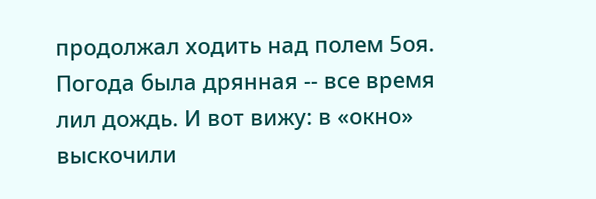продолжал ходить над полем 5оя. Погода была дрянная -- все время лил дождь. И вот вижу: в «окно» выскочили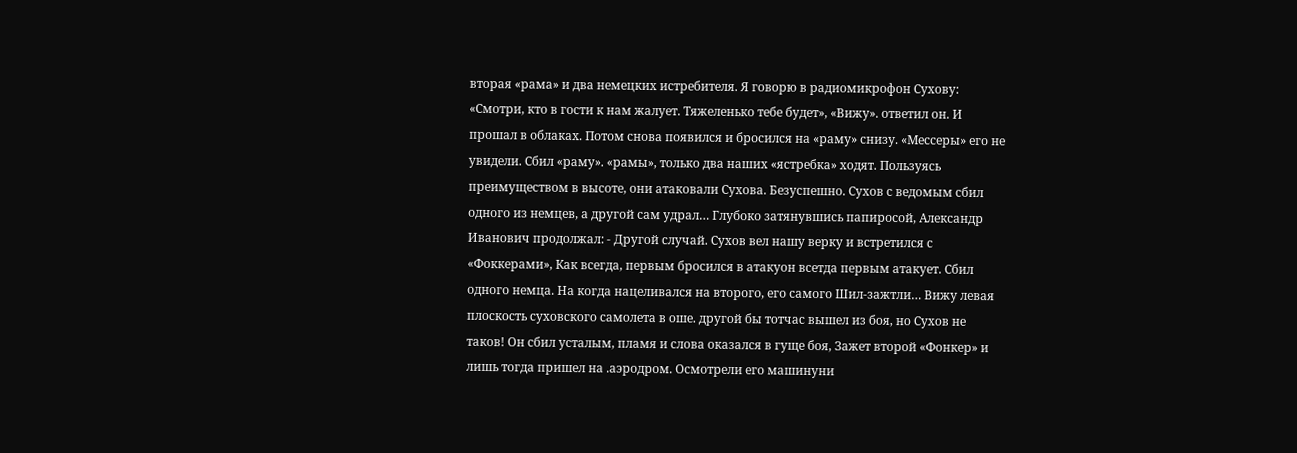вторая «рама» и два немецких истребителя. Я говорю в радиомикрофон Сухову: «Смотри, кто в гости к нам жалует. Тяжеленько тебе будет», «Вижу». ответил он. И прошал в облаках. Потом снова появился и бросился на «раму» снизу. «Мессеры» его не увидели. Сбил «раму». «рамы», только два наших «ястребка» ходят. Пользуясь преимуществом в высоте, они атаковали Сухова. Безуспешно. Сухов с ведомым сбил одного из немцев, а другой сам удрал… Глубоко затянувшись папиросой, Александр Иванович продолжал: - Другой случай. Сухов вел нашу верку и встретился с «Фоккерами», Как всегда, первым бросился в атакуон всетда первым атакует. Сбил одного немца. На когда нацеливался на второго, его самого Шил-зажтли… Вижу левая плоскость суховского самолета в оше. другой бы тотчас вышел из боя, но Сухов не таков! Он сбил усталым, пламя и слова оказался в гуще боя, Зажет второй «Фонкер» и лишь тогда пришел на .аэродром. Осмотрели его машинуни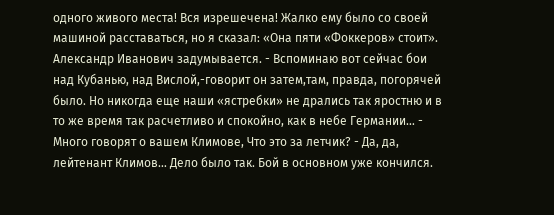одного живого места! Вся изрешечена! Жалко ему было со своей машиной расставаться, но я сказал: «Она пяти «Фоккеров» стоит». Александр Иванович задумывается. - Вспоминаю вот сейчас бои над Кубанью, над Вислой,-говорит он затем,там, правда, погорячей было. Но никогда еще наши «ястребки» не дрались так яростню и в то же время так расчетливо и спокойно, как в небе Германии… - Много говорят о вашем Климове, Что это за летчик? - Да, да, лейтенант Климов… Дело было так. Бой в основном уже кончился.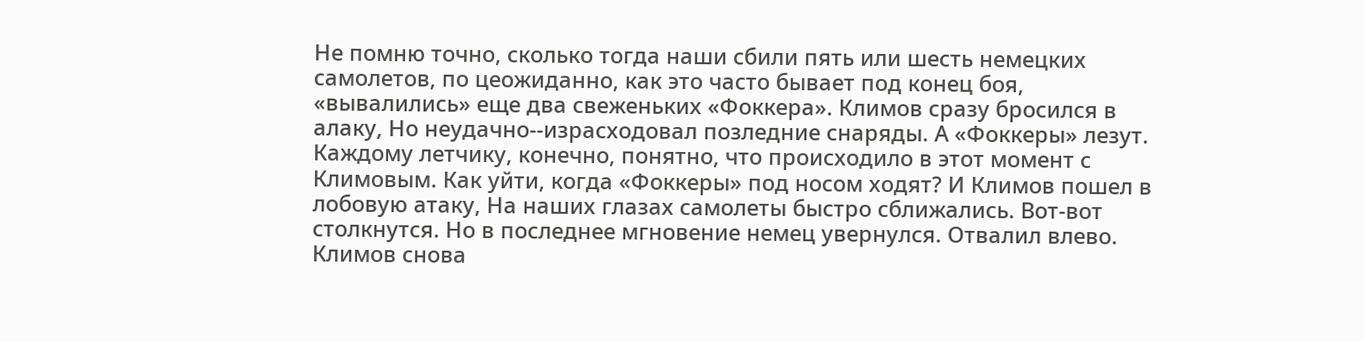Не помню точно, сколько тогда наши сбили пять или шесть немецких самолетов, по цеожиданно, как это часто бывает под конец боя, «вывалились» еще два свеженьких «Фоккера». Климов сразу бросился в алаку, Но неудачно--израсходовал позледние снаряды. А «Фоккеры» лезут. Каждому летчику, конечно, понятно, что происходило в этот момент с Климовым. Как уйти, когда «Фоккеры» под носом ходят? И Климов пошел в лобовую атаку, На наших глазах самолеты быстро сближались. Вот-вот столкнутся. Но в последнее мгновение немец увернулся. Отвалил влево. Климов снова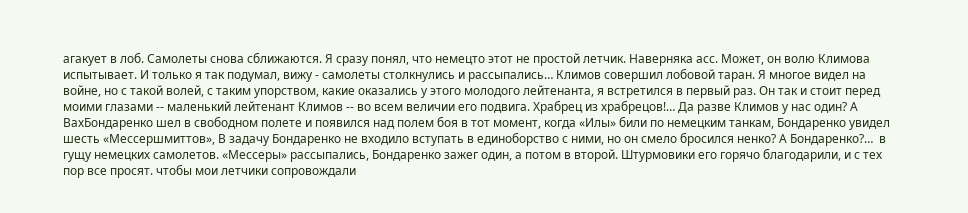агакует в лоб. Самолеты снова сближаются. Я сразу понял, что немецто этот не простой летчик. Наверняка асс. Может, он волю Климова испытывает. И только я так подумал, вижу - самолеты столкнулись и рассыпались… Климов совершил лобовой таран. Я многое видел на войне, но с такой волей, с таким упорством, какие оказались у этого молодого лейтенанта, я встретился в первый раз. Он так и стоит перед моими глазами -- маленький лейтенант Климов -- во всем величии его подвига. Храбрец из храбрецов!… Да разве Климов у нас один? А ВахБондаренко шел в свободном полете и появился над полем боя в тот момент, когда «Илы» били по немецким танкам, Бондаренко увидел шесть «Мессершмиттов», В задачу Бондаренко не входило вступать в единоборство с ними, но он смело бросился ненко? А Бондаренко?…  в гущу немецких самолетов. «Мессеры» рассыпались, Бондаренко зажег один, а потом в второй. Штурмовики его горячо благодарили, и с тех пор все просят. чтобы мои летчики сопровождали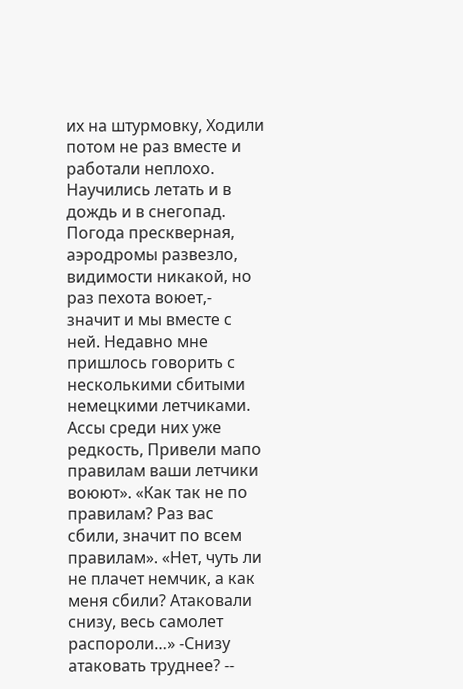их на штурмовку, Ходили потом не раз вместе и работали неплохо. Научились летать и в дождь и в снегопад. Погода прескверная, аэродромы развезло, видимости никакой, но раз пехота воюет,- значит и мы вместе с ней. Недавно мне пришлось говорить с несколькими сбитыми немецкими летчиками. Ассы среди них уже редкость, Привели мапо правилам ваши летчики воюют». «Как так не по правилам? Раз вас сбили, значит по всем правилам». «Нет, чуть ли не плачет немчик, а как меня сбили? Атаковали снизу, весь самолет распороли…» -Снизу атаковать труднее? --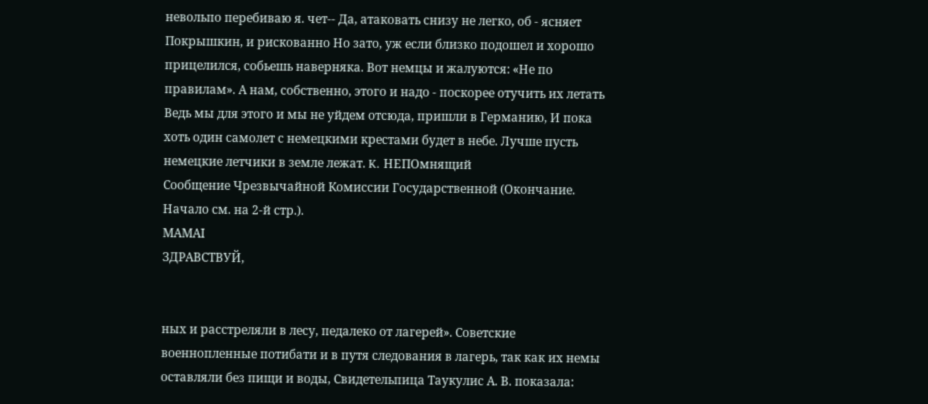невольпо перебиваю я. чет-- Да, атаковать снизу не легко, об - ясняет Покрышкин, и рискованно Но зато, уж если близко подошел и хорошо прицелился, собьешь наверняка. Вот немцы и жалуются: «Не по правилам». А нам, собственно, этого и надо - поскорее отучить их летать Ведь мы для этого и мы не уйдем отсюда, пришли в Германию, И пока хоть один самолет с немецкими крестами будет в небе. Лучше пусть немецкие летчики в земле лежат. K. НЕПОмнящий
Сообщение Чрезвычайной Комиссии Государственной (Окончание. Начало см. на 2-й стр.).
МАМАI
ЗДРАВСТВУЙ,


ных и расстреляли в лесу, педалеко от лагерей». Советские военнопленные потибати и в путя следования в лагерь, так как их немы оставляли без пищи и воды, Свидетельпица Таукулис А. В. показала: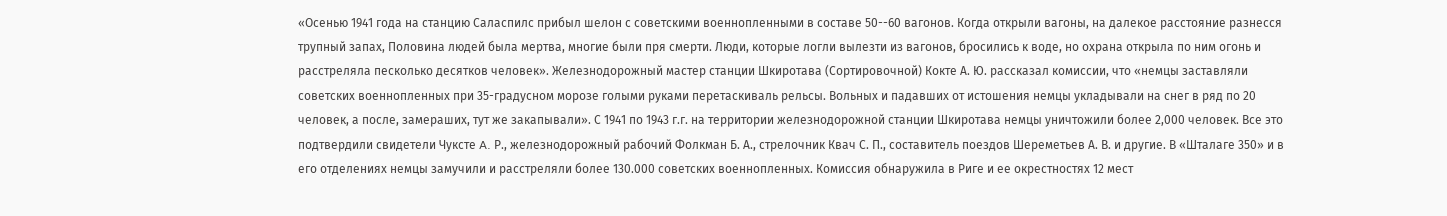«Осенью 1941 года на станцию Саласпилс прибыл шелон с советскими военнопленными в составе 50--60 вагонов. Когда открыли вагоны, на далекое расстояние разнесся трупный запах, Половина людей была мертва, многие были пря смерти. Люди, которые логли вылезти из вагонов, бросились к воде, но охрана открыла по ним огонь и расстреляла песколько десятков человек». Железнодорожный мастер станции Шкиротава (Сортировочной) Кокте А. Ю. рассказал комиссии, что «немцы заставляли советских военнопленных при 35-градусном морозе голыми руками перетаскиваль рельсы. Вольных и падавших от истошения немцы укладывали на снег в ряд по 20 человек, а после, замераших, тут же закапывали». С 1941 по 1943 г.г. на территории железнодорожной станции Шкиротава немцы уничтожили более 2,000 человек. Все это подтвердили свидетели Чуксте A. Р., железнодорожный рабочий Фолкман Б. А., стрелочник Квач С. П., составитель поездов Шереметьев А. В. и другие. В «Шталаге 350» и в его отделениях немцы замучили и расстреляли более 130.000 советских военнопленных. Комиссия обнаружила в Риге и ее окрестностях 12 мест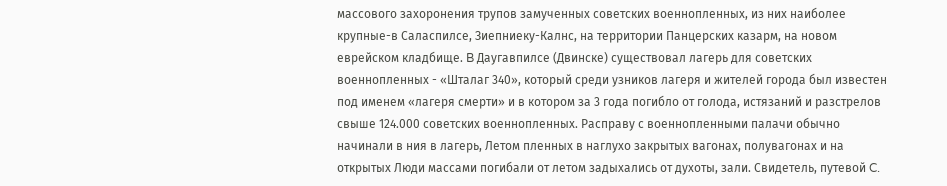массового захоронения трупов замученных советских военнопленных, из них наиболее крупные-в Саласпилсе, Зиепниеку-Калнс, на территории Панцерских казарм, на новом еврейском кладбище. B Даугавпилсе (Двинске) существовал лагерь для советских военнопленных - «Шталаг 340», который среди узников лагеря и жителей города был известен под именем «лагеря смерти» и в котором за 3 года погибло от голода, истязаний и разстрелов свыше 124.000 советских военнопленных. Расправу с военнопленными палачи обычно начинали в ния в лагерь, Летом пленных в наглухо закрытых вагонах, полувагонах и на открытых Люди массами погибали от летом задыхались от духоты, зали. Свидетель, путевой C.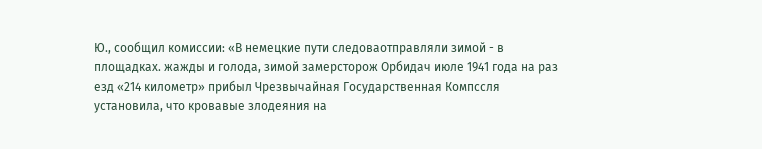Ю., сообщил комиссии: «В немецкие пути следоваотправляли зимой - в площадках. жажды и голода, зимой замерсторож Орбидач июле 1941 года на раз езд «214 километр» прибыл Чрезвычайная Государственная Компссля установила, что кровавые злодеяния на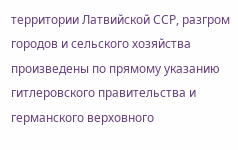территории Латвийской ССР, разгром городов и сельского хозяйства произведены по прямому указанию гитлеровского правительства и германского верховного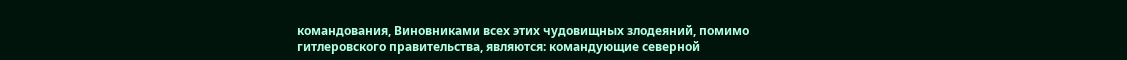командования, Виновниками всех этих чудовищных злодеяний, помимо гитлеровского правительства, являются: командующие северной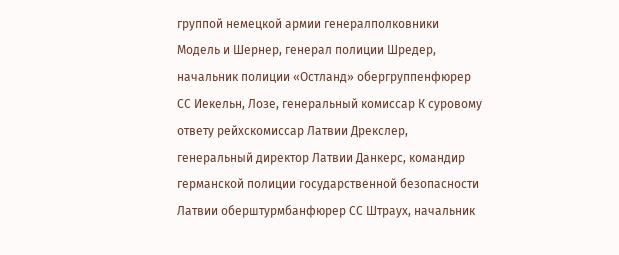группой немецкой армии генералполковники Модель и Шернер, генерал полиции Шредер, начальник полиции «Остланд» обергруппенфюрер СС Иекельн, Лозе, генеральный комиссар К суровому ответу рейхскомиссар Латвии Дрекслер, генеральный директор Латвии Данкерс, командир германской полиции государственной безопасности Латвии оберштурмбанфюрер СС Штраух, начальник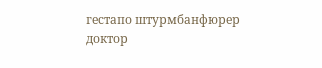гестапо штурмбанфюрер доктор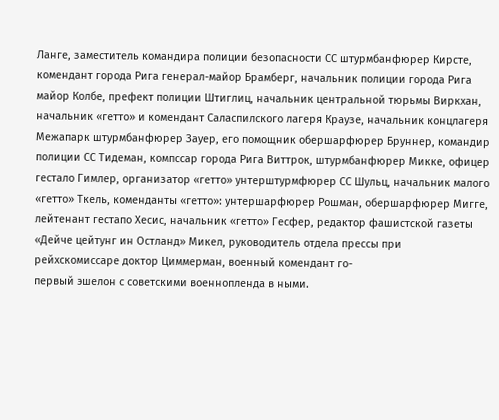Ланге, заместитель командира полиции безопасности СС штурмбанфюрер Кирсте, комендант города Рига генерал-майор Брамберг, начальник полиции города Рига майор Колбе, префект полиции Штиглиц, начальник центральной тюрьмы Виркхан, начальник «гетто» и комендант Саласпилского лагеря Краузе, начальник концлагеря Межапарк штурмбанфюрер Зауер, его помощник обершарфюрер Бруннер, командир полиции СС Тидеман, компссар города Рига Виттрок, штурмбанфюрер Микке, офицер гестало Гимлер, организатор «гетто» унтерштурмфюрер СС Шульц, начальник малого «гетто» Ткель, коменданты «гетто»: унтершарфюрер Рошман, обершарфюрер Мигге, лейтенант гестапо Хесис, начальник «гетто» Гесфер, редактор фашистской газеты «Дейче цейтунг ин Остланд» Микел, руководитель отдела прессы при рейхскомиссаре доктор Циммерман, военный комендант го-
первый эшелон с советскими военнопленда в ными.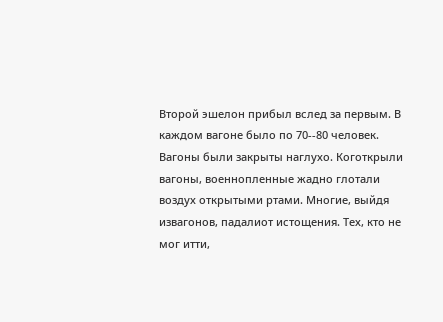Второй эшелон прибыл вслед за первым. В каждом вагоне было по 70--80 человек. Вагоны были закрыты наглухо. Коготкрыли вагоны, военнопленные жадно глотали воздух открытыми ртами. Многие, выйдя извагонов, падалиот истощения. Тех, кто не мог итти,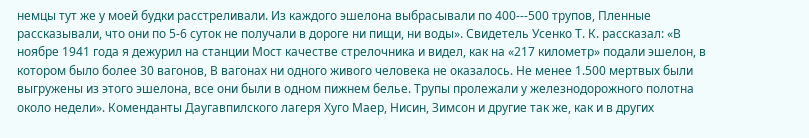немцы тут же у моей будки расстреливали. Из каждого эшелона выбрасывали по 400---500 трупов, Пленные рассказывали, что они по 5-6 суток не получали в дороге ни пищи, ни воды». Свидетель Усенко Т. К. рассказал: «В ноябре 1941 года я дежурил на станции Мост качестве стрелочника и видел, как на «217 километр» подали эшелон, в котором было более 30 вагонов, В вагонах ни одного живого человека не оказалось. Не менее 1.500 мертвых были выгружены из этого эшелона, все они были в одном пижнем белье. Трупы пролежали у железнодорожного полотна около недели». Коменданты Даугавпилского лагеря Хуго Маер, Нисин, Зимсон и другие так же, как и в других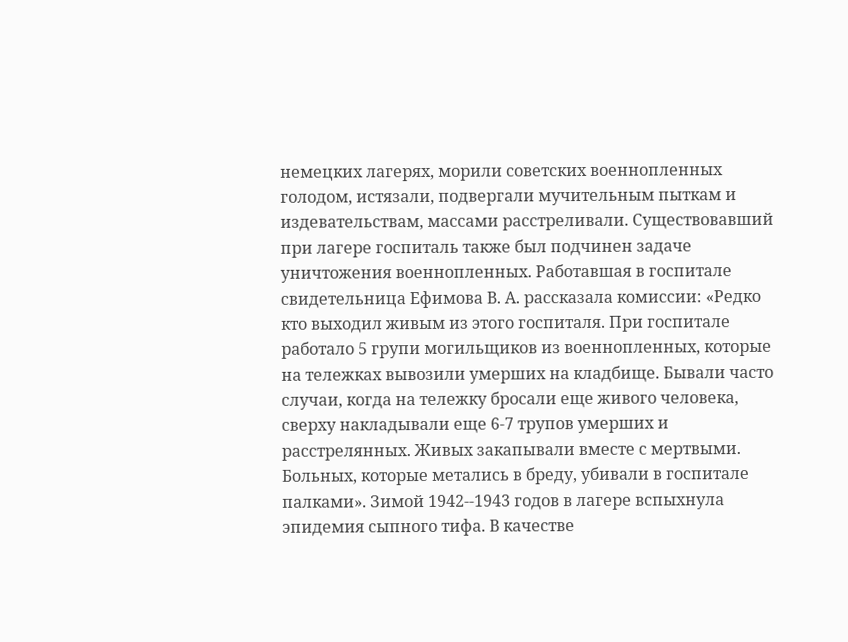немецких лагерях, морили советских военнопленных голодом, истязали, подвергали мучительным пыткам и издевательствам, массами расстреливали. Существовавший при лагере госпиталь также был подчинен задаче уничтожения военнопленных. Работавшая в госпитале свидетельница Ефимова В. А. рассказала комиссии: «Редко кто выходил живым из этого госпиталя. При госпитале работало 5 групи могильщиков из военнопленных, которые на тележках вывозили умерших на кладбище. Бывали часто случаи, когда на тележку бросали еще живого человека, сверху накладывали еще 6-7 трупов умерших и расстрелянных. Живых закапывали вместе с мертвыми. Больных, которые метались в бреду, убивали в госпитале палками». Зимой 1942--1943 годов в лагере вспыхнула эпидемия сыпного тифа. В качестве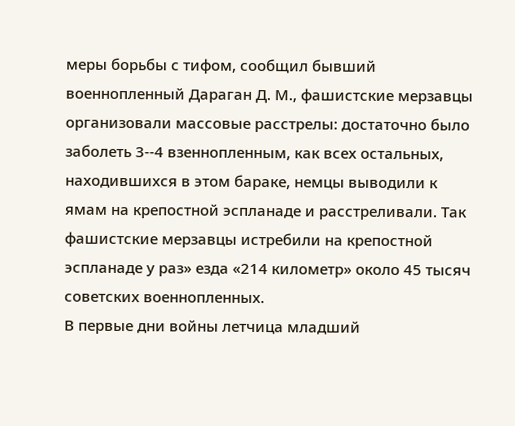меры борьбы с тифом, сообщил бывший военнопленный Дараган Д. М., фашистские мерзавцы организовали массовые расстрелы: достаточно было заболеть 3--4 взеннопленным, как всех остальных, находившихся в этом бараке, немцы выводили к ямам на крепостной эспланаде и расстреливали. Так фашистские мерзавцы истребили на крепостной эспланаде у раз» езда «214 километр» около 45 тысяч советских военнопленных.
В первые дни войны летчица младший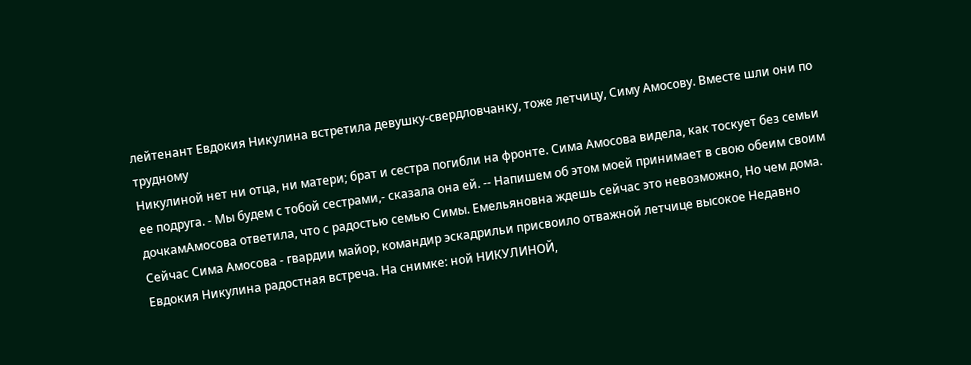лейтенант Евдокия Никулина встретила девушку-свердловчанку, тоже летчицу, Симу Амосову. Вместе шли они по трудному
Никулиной нет ни отца, ни матери; брат и сестра погибли на фронте. Сима Амосова видела, как тоскует без семьи ее подруга. - Мы будем с тобой сестрами,- сказала она ей. -- Напишем об этом моей принимает в свою обеим своим дочкамАмосова ответила, что с радостью семью Симы. Емельяновна ждешь сейчас это невозможно, Но чем дома. Сейчас Сима Амосова - гвардии майор, командир эскадрильи присвоило отважной летчице высокое Недавно Евдокия Никулина радостная встреча. На снимке: ной НИКУЛИНОЙ,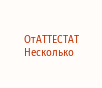ОтАТТЕСТАТ Несколько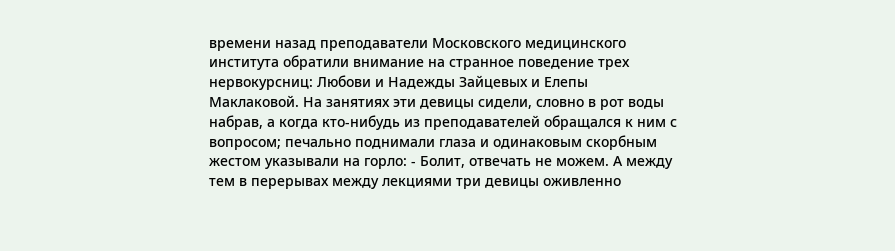времени назад преподаватели Московского медицинского института обратили внимание на странное поведение трех нервокурсниц: Любови и Надежды Зайцевых и Елепы Маклаковой. На занятиях эти девицы сидели, словно в рот воды набрав, а когда кто-нибудь из преподавателей обращался к ним с вопросом; печально поднимали глаза и одинаковым скорбным жестом указывали на горло: - Болит, отвечать не можем. А между тем в перерывах между лекциями три девицы оживленно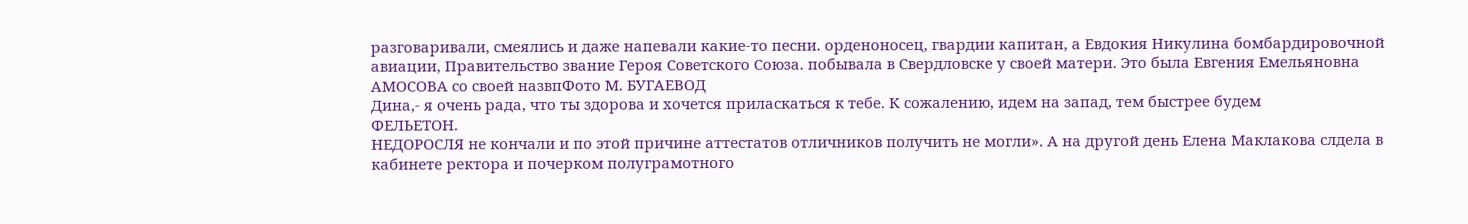разговаривали, смеялись и даже напевали какие-то песни. орденоносец, гвардии капитан, а Евдокия Никулина бомбардировочной авиации, Правительство звание Героя Советского Союза. побывала в Свердловске у своей матери. Это была Евгения Емельяновна АМОСОВА со своей назвпФото М. БУГАЕВОД
Дина,- я очень рада, что ты здорова и хочется приласкаться к тебе. К сожалению, идем на запад, тем быстрее будем
ФЕЛЬЕТОН.
НЕДОРОСЛЯ не кончали и по этой причине аттестатов отличников получить не могли». А на другой день Елена Маклакова слдела в кабинете ректора и почерком полуграмотного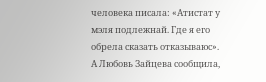человека писала: «Атистат у мэля подлежнай. Где я его обрела сказать отказываюс». А Любовь Зайцева сообщила,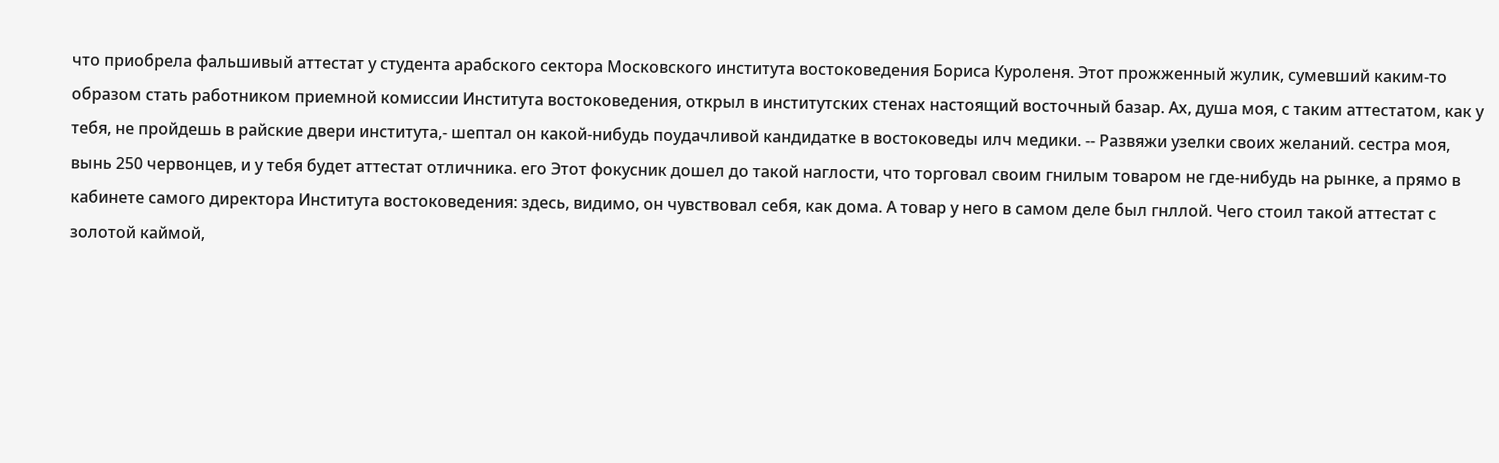что приобрела фальшивый аттестат у студента арабского сектора Московского института востоковедения Бориса Куроленя. Этот прожженный жулик, сумевший каким-то образом стать работником приемной комиссии Института востоковедения, открыл в институтских стенах настоящий восточный базар. Ах, душа моя, с таким аттестатом, как у тебя, не пройдешь в райские двери института,- шептал он какой-нибудь поудачливой кандидатке в востоковеды илч медики. -- Развяжи узелки своих желаний. сестра моя, вынь 250 червонцев, и у тебя будет аттестат отличника. его Этот фокусник дошел до такой наглости, что торговал своим гнилым товаром не где-нибудь на рынке, а прямо в кабинете самого директора Института востоковедения: здесь, видимо, он чувствовал себя, как дома. А товар у него в самом деле был гнллой. Чего стоил такой аттестат с золотой каймой,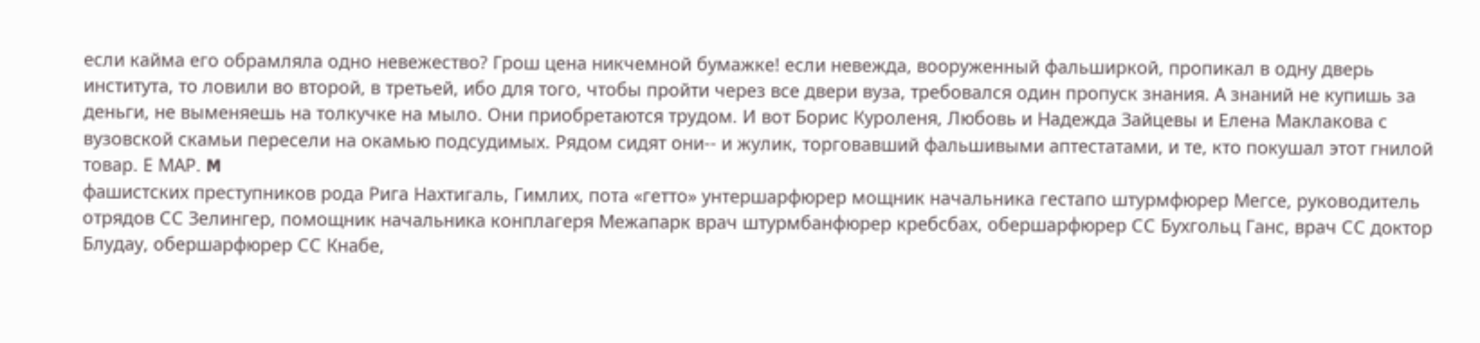если кайма его обрамляла одно невежество? Грош цена никчемной бумажке! если невежда, вооруженный фальширкой, пропикал в одну дверь института, то ловили во второй, в третьей, ибо для того, чтобы пройти через все двери вуза, требовался один пропуск знания. А знаний не купишь за деньги, не выменяешь на толкучке на мыло. Они приобретаются трудом. И вот Борис Куроленя, Любовь и Надежда Зайцевы и Елена Маклакова с вузовской скамьи пересели на окамью подсудимых. Рядом сидят они-- и жулик, торговавший фальшивыми аптестатами, и те, кто покушал этот гнилой товар. Е МАР. M
фашистских преступников рода Рига Нахтигаль, Гимлих, пота «гетто» унтершарфюрер мощник начальника гестапо штурмфюрер Мегсе, руководитель отрядов СС Зелингер, помощник начальника конплагеря Межапарк врач штурмбанфюрер кребсбах, обершарфюрер СС Бухгольц Ганс, врач СС доктор Блудау, обершарфюрер СС Кнабе,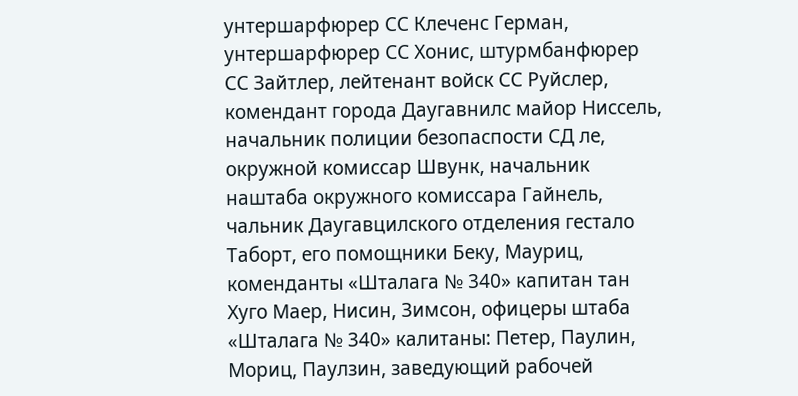унтершарфюрер СС Клеченс Герман, унтершарфюрер СС Хонис, штурмбанфюрер СС Зайтлер, лейтенант войск СС Руйслер, комендант города Даугавнилс майор Ниссель, начальник полиции безопаспости СД ле, окружной комиссар Швунк, начальник наштаба окружного комиссара Гайнель, чальник Даугавцилского отделения гестало Таборт, его помощники Беку, Мауриц, коменданты «Шталага № 340» капитан тан Хуго Маер, Нисин, Зимсон, офицеры штаба «Шталага № 340» калитаны: Петер, Паулин, Мориц, Паулзин, заведующий рабочей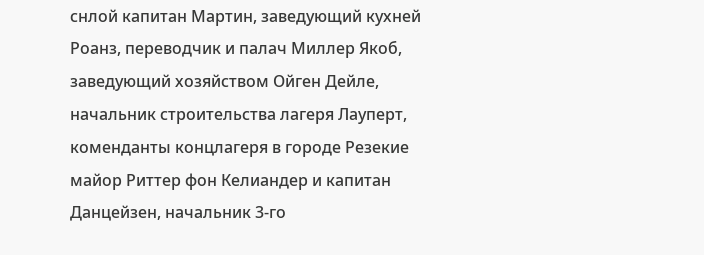снлой капитан Мартин, заведующий кухней Роанз, переводчик и палач Миллер Якоб, заведующий хозяйством Ойген Дейле, начальник строительства лагеря Лауперт, коменданты концлагеря в городе Резекие майор Риттер фон Келиандер и капитан Данцейзен, начальник 3-го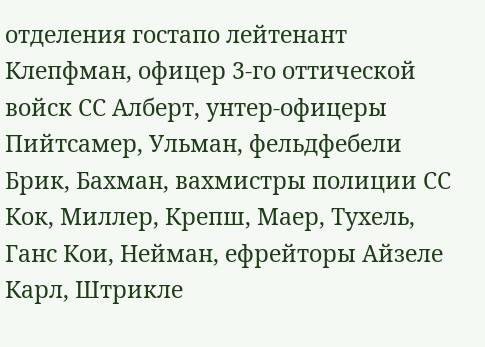отделения гостапо лейтенант Клепфман, офицер 3-го оттической войск СС Алберт, унтер-офицеры Пийтсамер, Ульман, фельдфебели Брик, Бахман, вахмистры полиции СС Кок, Миллер, Крепш, Маер, Тухель, Ганс Кои, Нейман, ефрейторы Айзеле Карл, Штрикле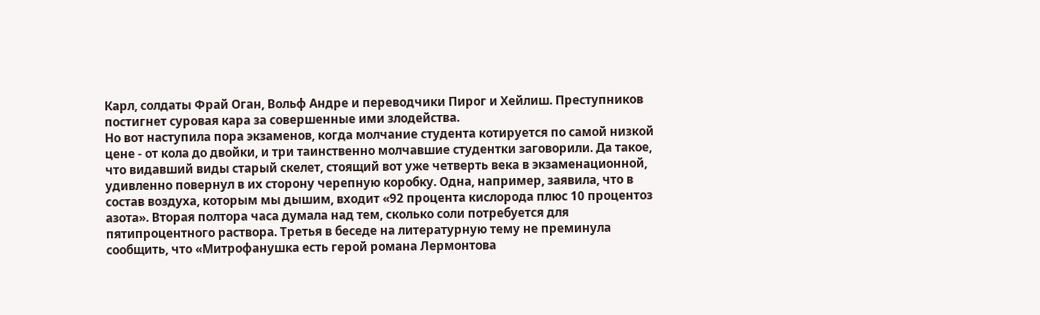Карл, солдаты Фрай Оган, Вольф Андре и переводчики Пирог и Хейлиш. Преступников постигнет суровая кара за совершенные ими злодейства.
Но вот наступила пора экзаменов, когда молчание студента котируется по самой низкой цене - от кола до двойки, и три таинственно молчавшие студентки заговорили. Да такое, что видавший виды старый скелет, стоящий вот уже четверть века в экзаменационной, удивленно повернул в их сторону черепную коробку. Одна, например, заявила, что в состав воздуха, которым мы дышим, входит «92 процента кислорода плюс 10 процентоз азота». Вторая полтора часа думала над тем, сколько соли потребуется для пятипроцентного раствора. Третья в беседе на литературную тему не преминула сообщить, что «Митрофанушка есть герой романа Лермонтова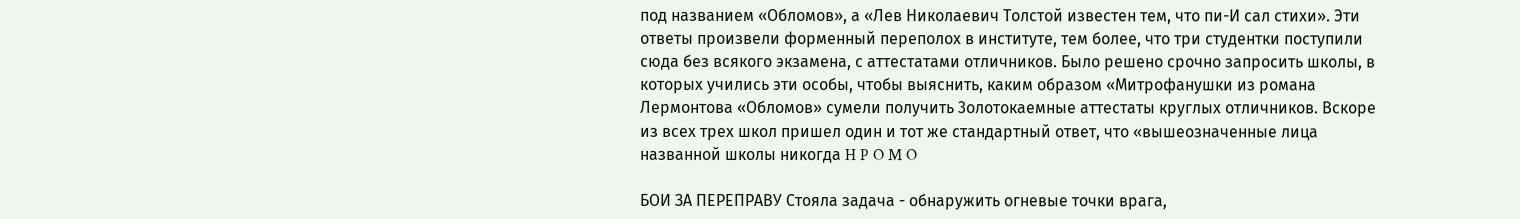под названием «Обломов», а «Лев Николаевич Толстой известен тем, что пи-И сал стихи». Эти ответы произвели форменный переполох в институте, тем более, что три студентки поступили сюда без всякого экзамена, с аттестатами отличников. Было решено срочно запросить школы, в которых учились эти особы, чтобы выяснить, каким образом «Митрофанушки из романа Лермонтова «Обломов» сумели получить 3олотокаемные аттестаты круглых отличников. Вскоре из всех трех школ пришел один и тот же стандартный ответ, что «вышеозначенные лица названной школы никогда H P O M O

БОИ ЗА ПЕРЕПРАВУ Стояла задача - обнаружить огневые точки врага,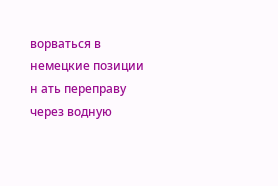ворваться в немецкие позиции н ать переправу через водную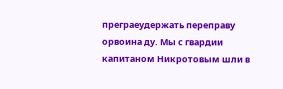преграeудержать переправу орвоина ду. Мы с гвардии капитаном Никротовым шли в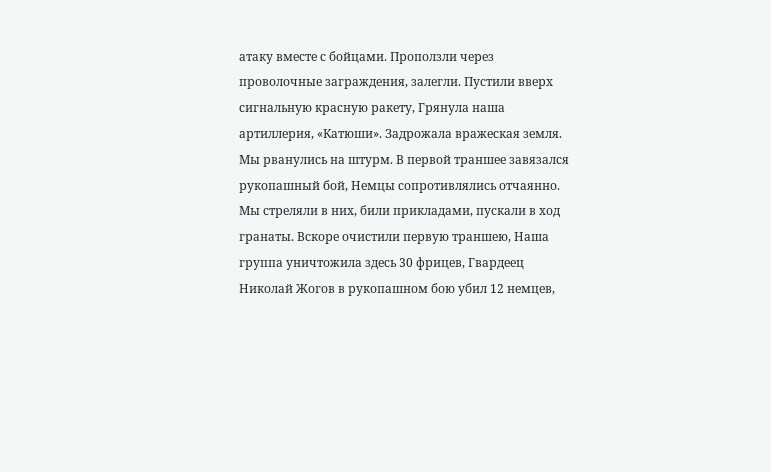атаку вместе с бойцами. Проползли через проволочные заграждения, залегли. Пустили вверх сигнальную красную ракету, Грянула наша артиллерия, «Катюши». Задрожала вражеская земля. Мы рванулись на штурм. В первой траншее завязался рукопашный бой, Немцы сопротивлялись отчаянно. Мы стреляли в них, били прикладами, пускали в ход гранаты. Вскоре очистили первую траншею, Наша группа уничтожила здесь 30 фрицев, Гвардеец Николай Жогов в рукопашном бою убил 12 немцев,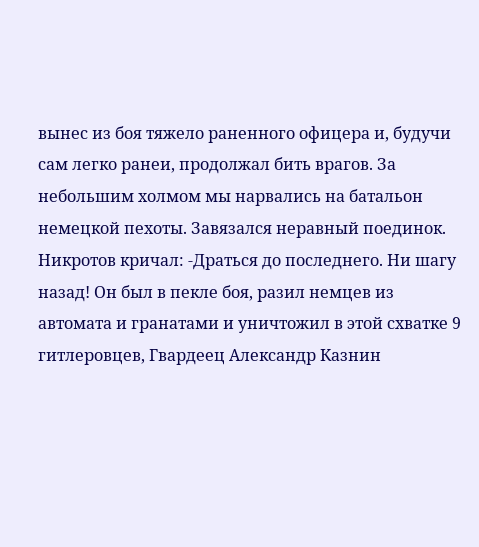вынес из боя тяжело раненного офицера и, будучи сам легко ранеи, продолжал бить врагов. За небольшим холмом мы нарвались на батальон немецкой пехоты. Завязался неравный поединок. Никротов кричал: -Драться до последнего. Ни шагу назад! Он был в пекле боя, разил немцев из автомата и гранатами и уничтожил в этой схватке 9 гитлеровцев, Гвардеец Александр Казнин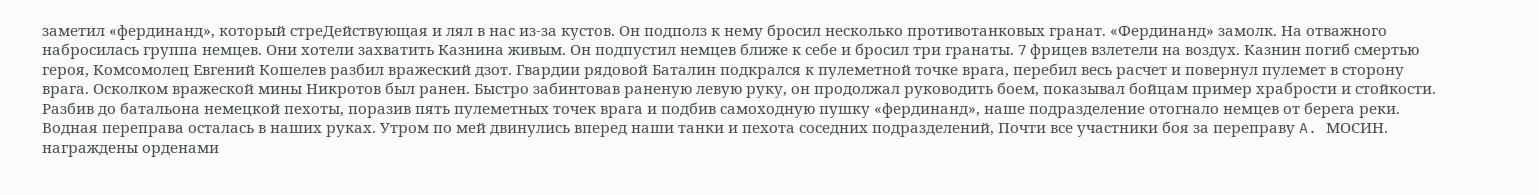заметил «фердинанд», который стреДействующая и лял в нас из-за кустов. Он подполз к нему бросил несколько противотанковых гранат. «Фердинанд» замолк. На отважного набросилась группа немцев. Они хотели захватить Казнина живым. Он подпустил немцев ближе к себе и бросил три гранаты. 7 фрицев взлетели на воздух. Казнин погиб смертью героя, Комсомолец Евгений Кошелев разбил вражеский дзот. Гвардии рядовой Баталин подкрался к пулеметной точке врага, перебил весь расчет и повернул пулемет в сторону врага. Осколком вражеской мины Никротов был ранен. Быстро забинтовав раненую левую руку, он продолжал руководить боем, показывал бойцам пример храбрости и стойкости. Разбив до батальона немецкой пехоты, поразив пять пулеметных точек врага и подбив самоходную пушку «фердинанд», наше подразделение отогнало немцев от берега реки. Водная переправа осталась в наших руках. Утром по мей двинулись вперед наши танки и пехота соседних подразделений, Почти все участники боя за переправу A. МОСИН. награждены орденами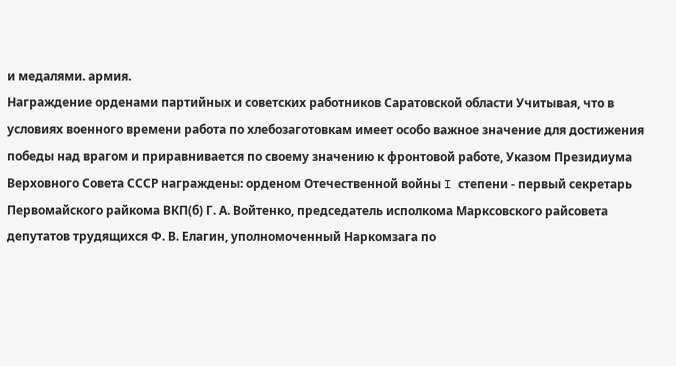и медалями. армия.
Награждение орденами партийных и советских работников Саратовской области Учитывая, что в условиях военного времени работа по хлебозаготовкам имеет особо важное значение для достижения победы над врагом и приравнивается по своему значению к фронтовой работе, Указом Президиума Верховного Совета СССР награждены: орденом Отечественной войны I степени - первый секретарь Первомайского райкома ВКП(б) Г. А. Войтенко, председатель исполкома Марксовского райсовета депутатов трудящихся Ф. В. Елагин, уполномоченный Наркомзага по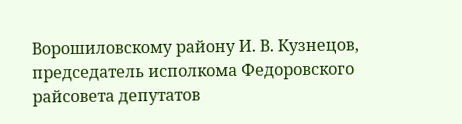Ворошиловскому району И. В. Кузнецов, председатель исполкома Федоровского райсовета депутатов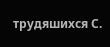трудяшихся С.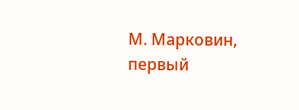М. Марковин, первый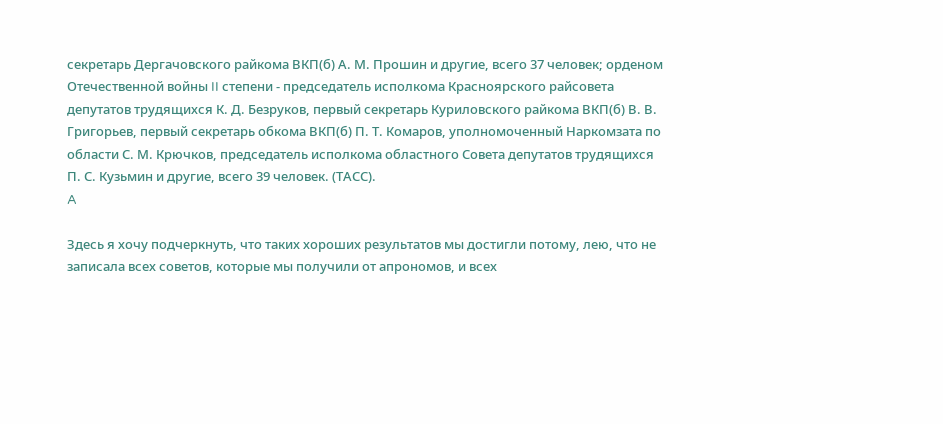секретарь Дергачовского райкома ВКП(б) А. М. Прошин и другие, всего 37 человек; орденом Отечественной войны II степени - председатель исполкома Красноярского райсовета депутатов трудящихся К. Д. Безруков, первый секретарь Куриловского райкома ВКП(б) В. В. Григорьев, первый секретарь обкома ВКП(б) П. Т. Комаров, уполномоченный Наркомзата по области С. М. Крючков, председатель исполкома областного Совета депутатов трудящихся П. С. Кузьмин и другие, всего 39 человек. (ТАСС).
A

Здесь я хочу подчеркнуть, что таких хороших результатов мы достигли потому, лею, что не записала всех советов, которые мы получили от апрономов, и всех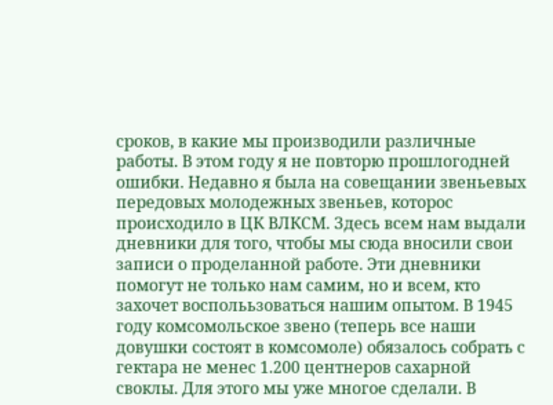сроков, в какие мы производили различные работы. В этом году я не повторю прошлогодней ошибки. Недавно я была на совещании звеньевых передовых молодежных звеньев, которос происходило в ЦК ВЛКСМ. Здесь всем нам выдали дневники для того, чтобы мы сюда вносили свои записи о проделанной работе. Эти дневники помогут не только нам самим, но и всем, кто захочет восполььзоваться нашим опытом. В 1945 году комсомольское звено (теперь все наши довушки состоят в комсомоле) обязалось собрать с гектара не менес 1.200 центнеров сахарной своклы. Для этого мы уже многое сделали. В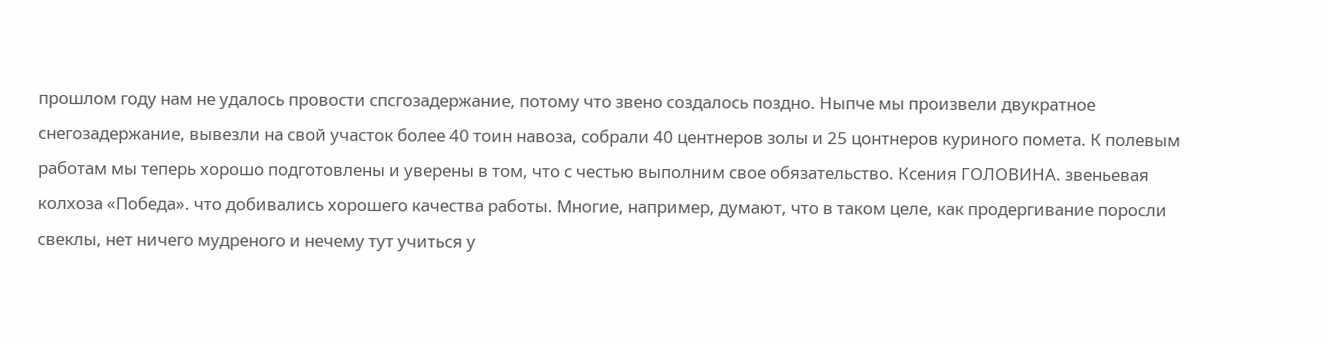прошлом году нам не удалось провости спсгозадержание, потому что звено создалось поздно. Ныпче мы произвели двукратное снегозадержание, вывезли на свой участок более 40 тоин навоза, собрали 40 центнеров золы и 25 цонтнеров куриного помета. К полевым работам мы теперь хорошо подготовлены и уверены в том, что с честью выполним свое обязательство. Ксения ГОЛОВИНА. звеньевая колхоза «Победа». что добивались хорошего качества работы. Многие, например, думают, что в таком целе, как продергивание поросли свеклы, нет ничего мудреного и нечему тут учиться у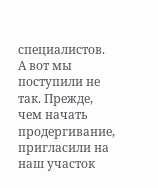специалистов. А вот мы поступили не так. Прежде, чем начать продергивание, пригласили на наш участок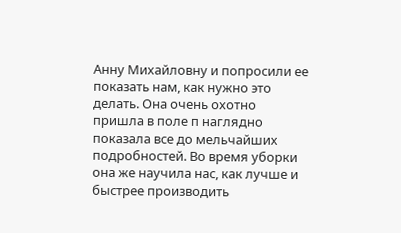Анну Михайловну и попросили ее показать нам, как нужно это делать. Она очень охотно пришла в поле п наглядно показала все до мельчайших подробностей. Во время уборки она же научила нас, как лучше и быстрее производить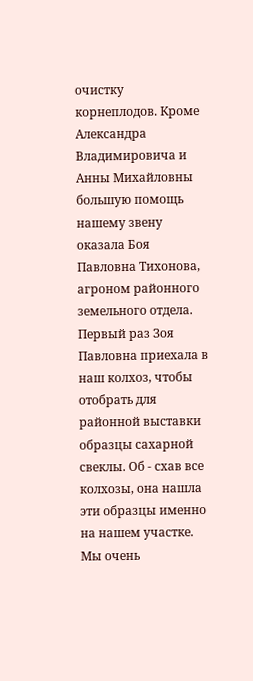очистку корнеплодов. Кроме Александра Владимировича и Анны Михайловны большую помощь нашему звену оказала Боя Павловна Тихонова, агроном районного земельного отдела. Первый раз Зоя Павловна приехала в наш колхоз, чтобы отобрать для районной выставки образцы сахарной свеклы. Об - схав все колхозы, она нашла эти образцы именно на нашем участке. Мы очень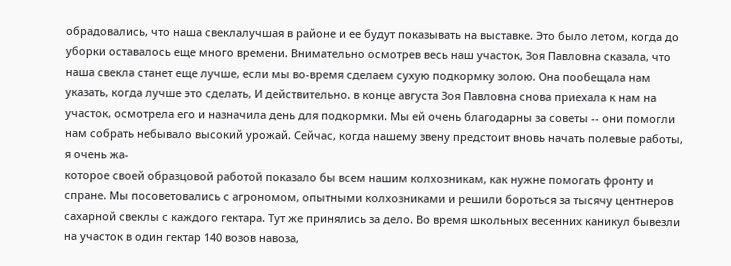обрадовались, что наша свеклалучшая в районе и ее будут показывать на выставке. Это было летом, когда до уборки оставалось еще много времени. Внимательно осмотрев весь наш участок, Зоя Павловна сказала, что наша свекла станет еще лучше, если мы во-время сделаем сухую подкормку золою. Она пообещала нам указать, когда лучше это сделать, И действительно. в конце августа Зоя Павловна снова приехала к нам на участок, осмотрела его и назначила день для подкормки. Мы ей очень благодарны за советы -- они помогли нам собрать небывало высокий урожай. Сейчас, когда нашему звену предстоит вновь начать полевые работы, я очень жа-
которое своей образцовой работой показало бы всем нашим колхозникам, как нужне помогать фронту и спране. Мы посоветовались с агрономом, опытными колхозниками и решили бороться за тысячу центнеров сахарной свеклы с каждого гектара. Тут же принялись за дело. Во время школьных весенних каникул бывезли на участок в один гектар 140 возов навоза,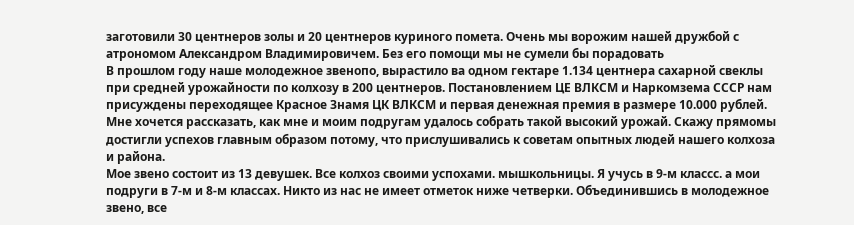заготовили 30 центнеров золы и 20 центнеров куриного помета. Очень мы ворожим нашей дружбой с атрономом Александром Владимировичем. Без его помощи мы не сумели бы порадовать
В прошлом году наше молодежное звенопо, вырастило ва одном гектаре 1.134 центнера сахарной свеклы при средней урожайности по колхозу в 200 центнеров. Постановлением ЦЕ ВЛКСМ и Наркомзема СССР нам присуждены переходящее Красное Знамя ЦК ВЛКСМ и первая денежная премия в размере 10.000 рублей. Мне хочется рассказать, как мне и моим подругам удалось собрать такой высокий урожай. Скажу прямомы достигли успехов главным образом потому, что прислушивались к советам опытных людей нашего колхоза и района.
Мое звено состоит из 13 девушек. Все колхоз своими успохами. мышкольницы. Я учусь в 9-м классс. а мои подруги в 7-м и 8-м классах. Никто из нас не имеет отметок ниже четверки. Объединившись в молодежное звено, все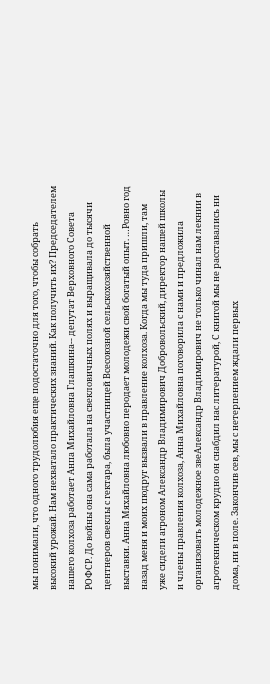мы понимали, что одного трудолюбия еще подостаточно для того, чтобы собрать высокий урожай. Нам нехватало практических знаний. Как получить их? Председателем нашего колхоза работает Анпа Михайловна Глашкина-- депутат Верховного Совета РОФСР. До войны она сама работала на свекловичных полях и выращивала до тысячи центнеров свеклы с гектара, была участницей Всесоюзной сельскохозяйственной выставки. Анна Мяхайловна любовно перодает молодежи свой богатый опыт. …Ровно год назад меня и моих пюдруг вызвали в правление колхоза. Когда мы туда пришли, там уже сидели агроном Александр Владимирович Добровольский, директор нашей школы и члены правления колхоза, Анна Михайловна поговорила с нами и предложила организовать молодежное звеАлександр Владимирович не только чинал нам лекнии в агротекническом крудно он снабдил нас литературой, С книгой мы не расставались ни дома, ни в поле. Закончив сев, мы с нетерпением ждали первых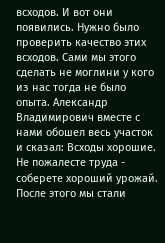всходов. И вот они появились. Нужно было проверить качество этих всходов. Сами мы этого сделать не моглини у кого из нас тогда не было опыта. Александр Владимирович вместе с нами обошел весь участок и сказал: Всходы хорошие. Не пожалесте труда - соберете хороший урожай. После этого мы стали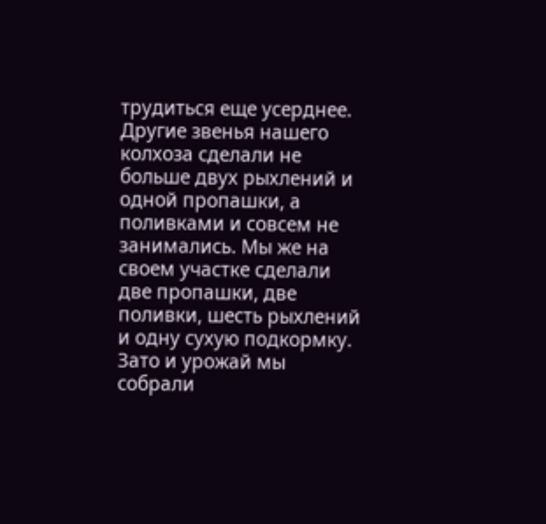трудиться еще усерднее. Другие звенья нашего колхоза сделали не больше двух рыхлений и одной пропашки, а поливками и совсем не занимались. Мы же на своем участке сделали две пропашки, две поливки, шесть рыхлений и одну сухую подкормку. Зато и урожай мы собрали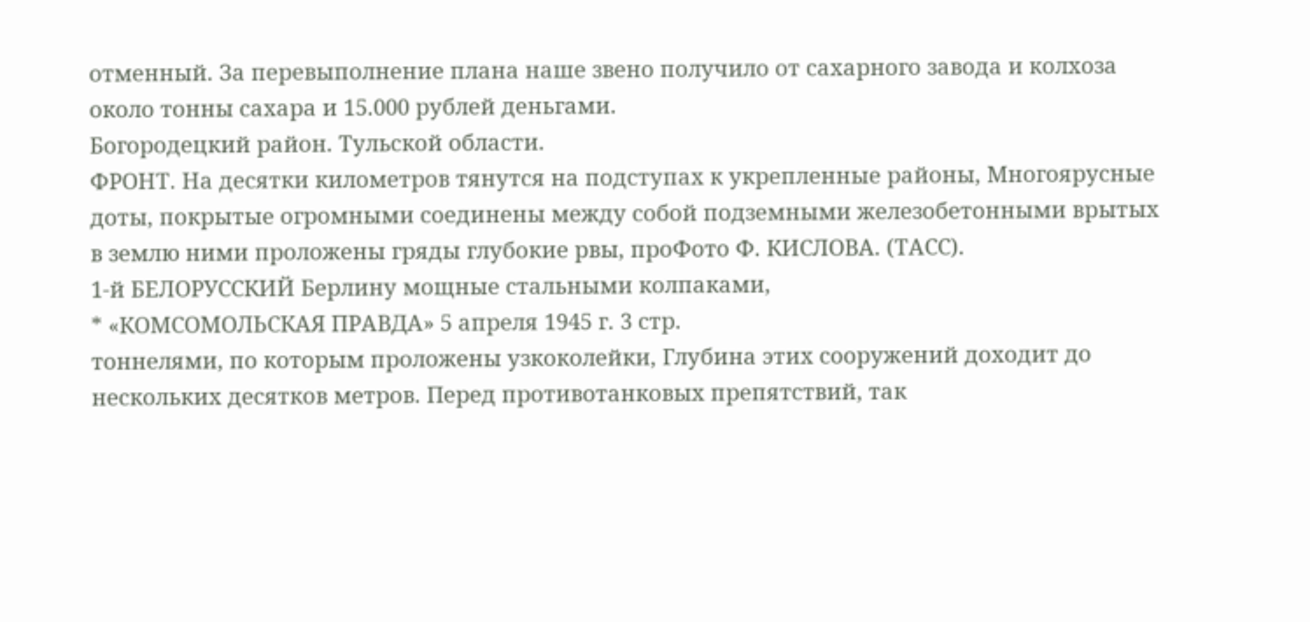отменный. За перевыполнение плана наше звено получило от сахарного завода и колхоза около тонны сахара и 15.000 рублей деньгами.
Богородецкий район. Тульской области.
ФРОНТ. На десятки километров тянутся на подступах к укрепленные районы, Многоярусные доты, покрытые огромными соединены между собой подземными железобетонными врытых в землю ними проложены гряды глубокие рвы, проФото Ф. КИСЛОВА. (ТАСС).
1-й БЕЛОРУССКИЙ Берлину мощные стальными колпаками,
* «КОМСОМОЛЬСКАЯ ПРАВДА» 5 апреля 1945 г. 3 стр.
тоннелями, по которым проложены узкоколейки, Глубина этих сооружений доходит до нескольких десятков метров. Перед противотанковых препятствий, так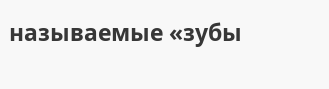называемые «зубы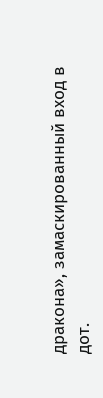дракона», замаскированный вход в дот.